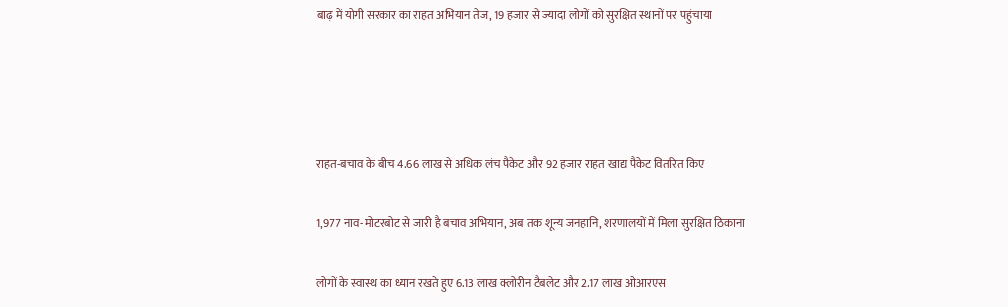बाढ़ में योगी सरकार का राहत अभियान तेज, 19 हजार से ज्यादा लोगों को सुरक्षित स्थानों पर पहुंचाया




राहत-बचाव के बीच 4.66 लाख से अधिक लंच पैकेट और 92 हजार राहत खाद्य पैकेट वितरित किए

1,977 नाव-मोटरबोट से जारी है बचाव अभियान, अब तक शून्य जनहानि, शरणालयों में मिला सुरक्षित ठिकाना

लोगों के स्वास्थ का ध्यान रखते हुए 6.13 लाख क्लोरीन टैबलेट और 2.17 लाख ओआरएस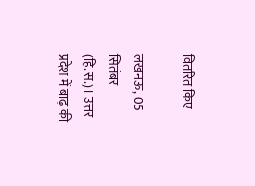वितरित किए

लखनऊ, 05 सितंबर (हि.स.)। उत्तर प्रदेश में बाढ़ की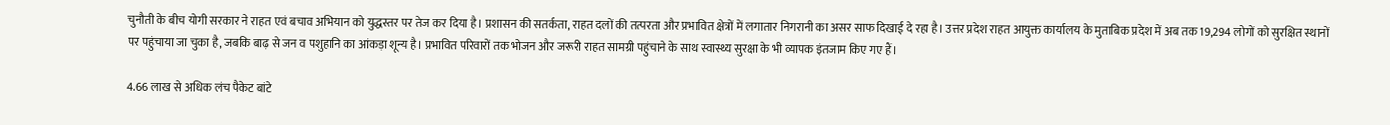चुनौती के बीच योगी सरकार ने राहत एवं बचाव अभियान को युद्धस्तर पर तेज कर दिया है। प्रशासन की सतर्कता, राहत दलों की तत्परता और प्रभावित क्षेत्रों में लगातार निगरानी का असर साफ दिखाई दे रहा है। उत्तर प्रदेश राहत आयुक्त कार्यालय के मुताबिक प्रदेश में अब तक 19,294 लोगों को सुरक्षित स्थानों पर पहुंचाया जा चुका है, जबकि बाढ़ से जन व पशुहानि का आंकड़ा शून्य है। प्रभावित परिवारों तक भोजन और जरूरी राहत सामग्री पहुंचाने के साथ स्वास्थ्य सुरक्षा के भी व्यापक इंतजाम किए गए हैं।

4.66 लाख से अधिक लंच पैकेट बांटे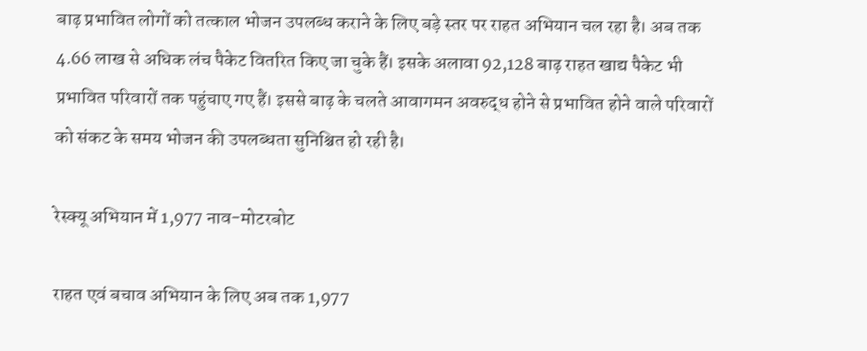बाढ़ प्रभावित लोगों को तत्काल भोजन उपलब्ध कराने के लिए बड़े स्तर पर राहत अभियान चल रहा है। अब तक 4.66 लाख से अधिक लंच पैकेट वितरित किए जा चुके हैं। इसके अलावा 92,128 बाढ़ राहत खाद्य पैकेट भी प्रभावित परिवारों तक पहुंचाए गए हैं। इससे बाढ़ के चलते आवागमन अवरुद्ध होने से प्रभावित होने वाले परिवारों को संकट के समय भोजन की उपलब्धता सुनिश्चित हो रही है।

रेस्क्यू अभियान में 1,977 नाव-मोटरबोट

राहत एवं बचाव अभियान के लिए अब तक 1,977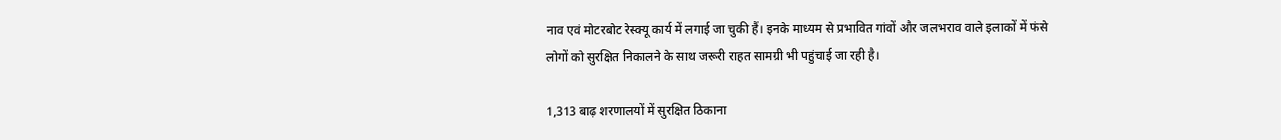नाव एवं मोटरबोट रेस्क्यू कार्य में लगाई जा चुकी हैं। इनके माध्यम से प्रभावित गांवों और जलभराव वाले इलाकों में फंसे लोगों को सुरक्षित निकालने के साथ जरूरी राहत सामग्री भी पहुंचाई जा रही है।

1,313 बाढ़ शरणालयों में सुरक्षित ठिकाना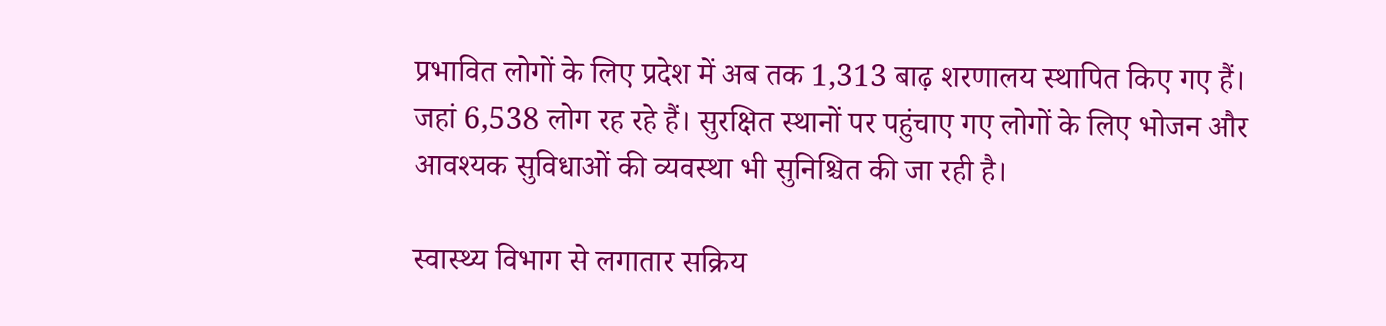प्रभावित लोगों के लिए प्रदेश में अब तक 1,313 बाढ़ शरणालय स्थापित किए गए हैं। जहां 6,538 लोग रह रहे हैं। सुरक्षित स्थानों पर पहुंचाए गए लोगों के लिए भोजन और आवश्यक सुविधाओं की व्यवस्था भी सुनिश्चित की जा रही है।

स्वास्थ्य विभाग से लगातार सक्रिय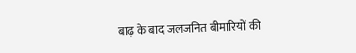बाढ़ के बाद जलजनित बीमारियों की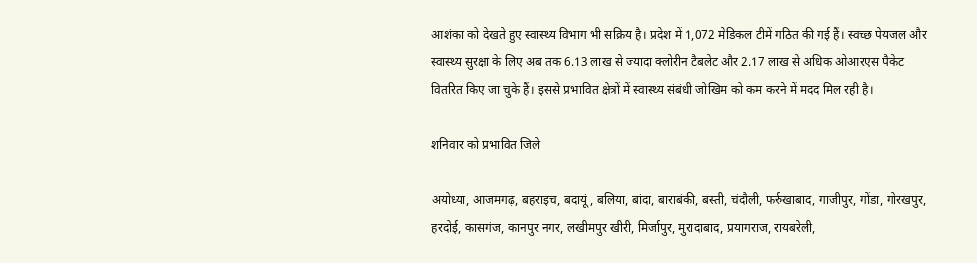आशंका को देखते हुए स्वास्थ्य विभाग भी सक्रिय है। प्रदेश में 1,072 मेडिकल टीमें गठित की गई हैं। स्वच्छ पेयजल और स्वास्थ्य सुरक्षा के लिए अब तक 6.13 लाख से ज्यादा क्लोरीन टैबलेट और 2.17 लाख से अधिक ओआरएस पैकेट वितरित किए जा चुके हैं। इससे प्रभावित क्षेत्रों में स्वास्थ्य संबंधी जोखिम को कम करने में मदद मिल रही है।

शनिवार को प्रभावित जिले

अयोध्या, आजमगढ़, बहराइच, बदायूं, बलिया, बांदा, बाराबंकी, बस्ती, चंदौली, फर्रुखाबाद, गाजीपुर, गोंडा, गोरखपुर, हरदोई, कासगंज, कानपुर नगर, लखीमपुर खीरी, मिर्जापुर, मुरादाबाद, प्रयागराज, रायबरेली,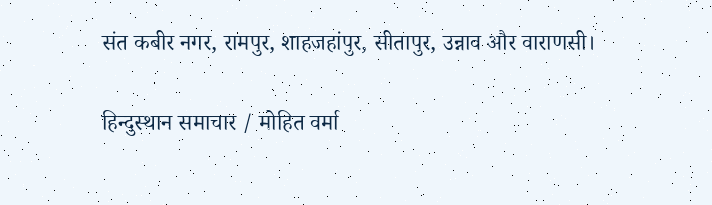संत कबीर नगर, रामपुर, शाहजहांपुर, सीतापुर, उन्नाव और वाराणसी।

हिन्दुस्थान समाचार / मोहित वर्मा